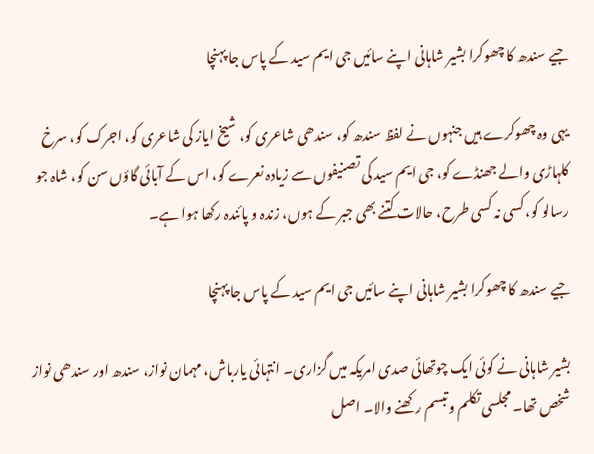جیے سندھ کا چھوکرا بشیر شاہانی اپنے سائیں جی ایم سید کے پاس جا پہنچا

یہی وہ چھوکرے ہیں جنہوں نے لفظ سندھ کو، سندھی شاعری کو، شیخ ایاز کی شاعری کو، اجرک کو، سرخ کلہاڑی والے جھنڈے کو، جی ایم سید کی تصنیفوں سے زیادہ نعرے کو، اس کے آبائی گاؤں سن کو، شاہ جو رسالو کو، کسی نہ کسی طرح، حالات کتنے بھی جبر کے ہوں، زندہ و پائندہ رکھا ہوا ہے۔

جیے سندھ کا چھوکرا بشیر شاہانی اپنے سائیں جی ایم سید کے پاس جا پہنچا

بشیر شاہانی نے کوئی ایک چوتھائی صدی امریکہ میں گزاری۔ انتہائی یارباش، مہمان نواز، سندھ اور سندھی نواز شخص تھا۔ مجلسی تکلم و تبسم رکھنے والا۔ اصل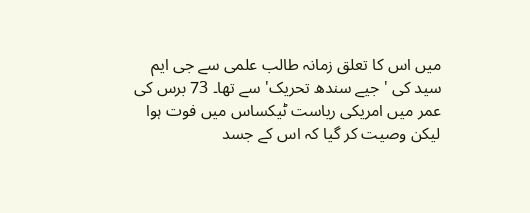میں اس کا تعلق زمانہ طالب علمی سے جی ایم سید کی ' جیے سندھ تحریک' سے تھا۔ 73 برس کی عمر میں امریکی ریاست ٹیکساس میں فوت ہوا لیکن وصیت کر گیا کہ اس کے جسد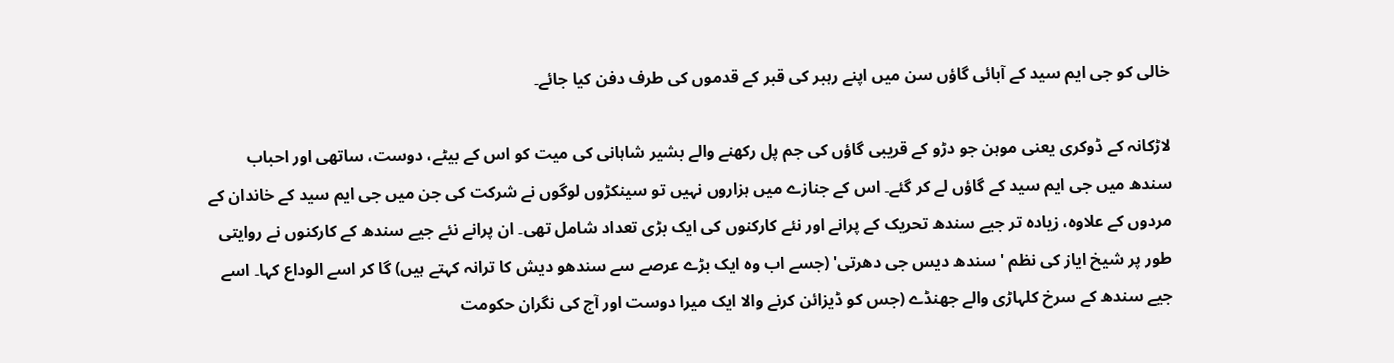خالی کو جی ایم سید کے آبائی گاؤں سن میں اپنے رہبر کی قبر کے قدموں کی طرف دفن کیا جائے۔

لاڑکانہ کے ڈوکری یعنی موہن جو دڑو کے قریبی گاؤں کی جم پل رکھنے والے بشیر شاہانی کی میت کو اس کے بیٹے، دوست، ساتھی اور احباب سندھ میں جی ایم سید کے گاؤں لے کر گئے۔ اس کے جنازے میں ہزاروں نہیں تو سینکڑوں لوگوں نے شرکت کی جن میں جی ایم سید کے خاندان کے مردوں کے علاوہ، زیادہ تر جیے سندھ تحریک کے پرانے اور نئے کارکنوں کی ایک بڑی تعداد شامل تھی۔ ان پرانے نئے جیے سندھ کے کارکنوں نے روایتی طور پر شیخ ایاز کی نظم 'سندھ دیس جی دھرتی' (جسے اب وہ ایک بڑے عرصے سے سندھو دیش کا ترانہ کہتے ہیں) گا کر اسے الوداع کہا۔ اسے جیے سندھ کے سرخ کلہاڑی والے جھنڈے (جس کو ڈیزائن کرنے والا ایک میرا دوست اور آج کی نگران حکومت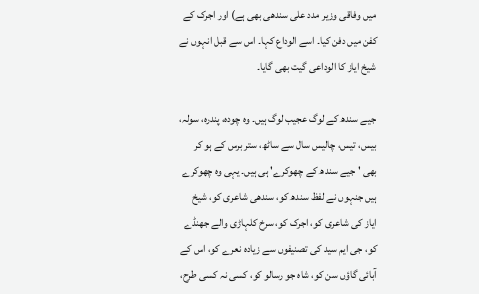میں وفاقی وزیر مدد علی سندھی بھی ہے) اور اجرک کے کفن میں دفن کیا۔ اسے الوداع کہا۔ اس سے قبل انہوں نے شیخ ایاز کا الوداعی گیت بھی گایا۔

جیے سندھ کے لوگ عجیب لوگ ہیں۔ وہ چودہ، پندرہ، سولہ، بیس، تیس، چالیس سال سے ساٹھ، ستر برس کے ہو کر بھی ' جیے سندھ کے چھوکرے' ہی ہیں۔ یہی وہ چھوکرے ہیں جنہوں نے لفظ سندھ کو، سندھی شاعری کو، شیخ ایاز کی شاعری کو، اجرک کو، سرخ کلہاڑی والے جھنڈے کو، جی ایم سید کی تصنیفوں سے زیادہ نعرے کو، اس کے آبائی گاؤں سن کو، شاہ جو رسالو کو، کسی نہ کسی طرح،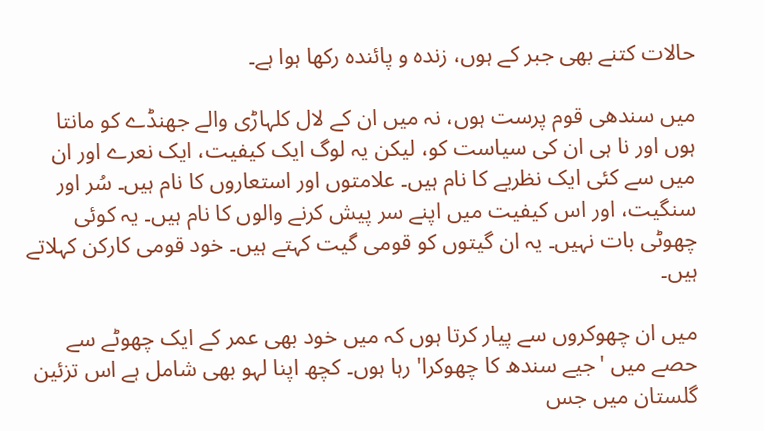حالات کتنے بھی جبر کے ہوں، زندہ و پائندہ رکھا ہوا ہے۔

میں سندھی قوم پرست ہوں، نہ میں ان کے لال کلہاڑی والے جھنڈے کو مانتا ہوں اور نا ہی ان کی سیاست کو، لیکن یہ لوگ ایک کیفیت، ایک نعرے اور ان میں سے کئی ایک نظریے کا نام ہیں۔ علامتوں اور استعاروں کا نام ہیں۔ سُر اور سنگیت، اور اس کیفیت میں اپنے سر پیش کرنے والوں کا نام ہیں۔ یہ کوئی چھوٹی بات نہیں۔ یہ ان گیتوں کو قومی گیت کہتے ہیں۔ خود قومی کارکن کہلاتے ہیں۔

میں ان چھوکروں سے پیار کرتا ہوں کہ میں خود بھی عمر کے ایک چھوٹے سے حصے میں 'جیے سندھ کا چھوکرا' رہا ہوں۔ کچھ اپنا لہو بھی شامل ہے اس تزئین گلستان میں جس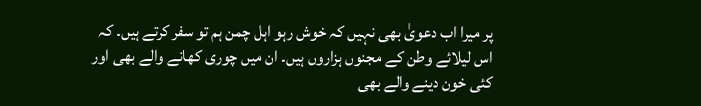پر میرا اب دعویٰ بھی نہیں کہ خوش رہو اہل چمن ہم تو سفر کرتے ہیں۔ کہ اس لیلائے وطن کے مجنوں ہزاروں ہیں۔ ان میں چوری کھانے والے بھی اور کئی خون دینے والے بھی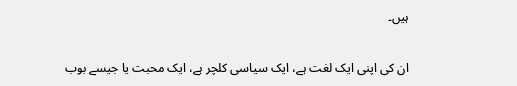ہیں۔

ان کی اپنی ایک لغت ہے، ایک سیاسی کلچر ہے، ایک محبت یا جیسے بوب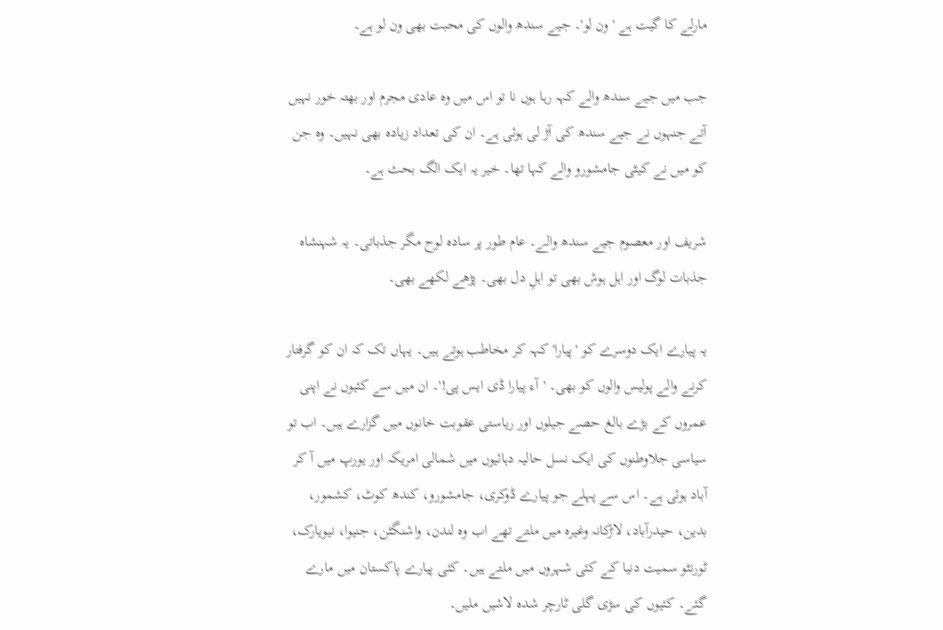مارلے کا گیت ہے 'ون لو'۔ جیے سندھ والوں کی محبت بھی ون لو ہے۔

جب میں جیے سندھ والے کہہ رہا ہوں نا تو اس میں وہ عادی مجرم اور بھتہ خور نہیں آتے جنہوں نے جیے سندھ کی آڑ لی ہوئی ہے۔ ان کی تعداد زیادہ بھی نہیں۔ وہ جن کو میں نے کیٹی جامشورو والے کہا تھا۔ خیر یہ ایک الگ بحث ہے۔

شریف اور معصوم جیے سندھ والے۔ عام طور پر سادہ لوح مگر جذباتی۔ یہ شہنشاہ جذبات لوگ اور اہل ہوش بھی تو اہلِ دل بھی۔ پڑھے لکھے بھی۔

یہ پیارے ایک دوسرے کو 'پیارا' کہہ کر مخاطب ہوتے ہیں۔ یہاں تک کہ ان کو گرفتار کرنے والے پولیس والوں کو بھی۔ 'آء پیارا ڈی ایس پی!'۔ ان میں سے کئیوں نے اپنی عمروں کے بڑے بالغ حصے جیلوں اور ریاستی عقوبت خانوں میں گزارے ہیں۔ اب تو سیاسی جلاوطنوں کی ایک نسل حالیہ دہائیوں میں شمالی امریکہ اور یورپ میں آ کر آباد ہوئی ہے۔ اس سے پہلے جو پیارے ڈوکری، جامشورو، کندھ کوٹ، کشمور، بدین، حیدرآباد، لاڑکانہ وغیرہ میں ملتے تھے اب وہ لندن، واشنگٹن، جنیوا، نیویارک، ٹورنٹو سمیت دنیا کے کئی شہروں میں ملتے ہیں۔ کئی پیارے پاکستان میں مارے گئے۔ کئیوں کی سڑی گلی ٹارچر شدہ لاشیں ملیں۔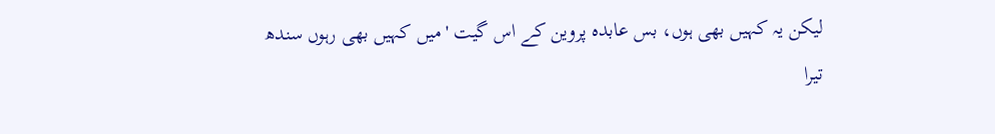لیکن یہ کہیں بھی ہوں، بس عابدہ پروین کے اس گیت 'میں کہیں بھی رہوں سندھ تیرا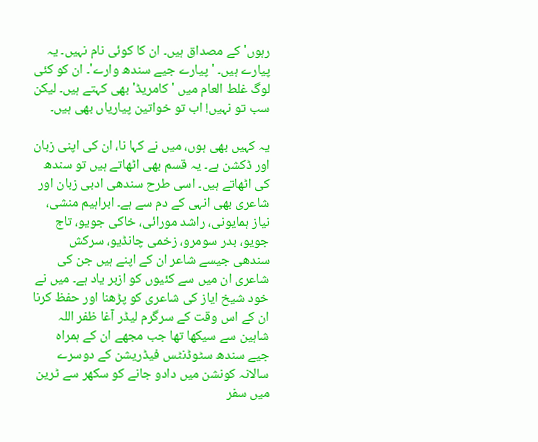رہوں' کے مصداق ہیں۔ ان کا کوئی نام نہیں۔ یہ پیارے ہیں۔ ' پیارے جیے سندھ وارے'۔ ان کو کئی لوگ غلط العام میں 'کامریڈ' بھی کہتے ہیں۔ لیکن سب تو نہیں! اب تو خواتین پیاریاں بھی ہیں۔

یہ کہیں بھی ہوں، میں نے کہا نا، ان کی اپنی زبان اور ڈکشن ہے۔ یہ قسم بھی اٹھاتے ہیں تو سندھ کی اٹھاتے ہیں۔ اسی طرح سندھی ادبی زبان اور شاعری بھی انہی کے دم سے ہے۔ ابراہیم منشی، نیاز ہمایونی، راشد مورائی، خاکی جویو، تاج جویو، بدر سومرو، زخمی چانڈیو، سرکش سندھی جیسے شاعر ان کے اپنے ہیں جن کی شاعری ان میں سے کئیوں کو ازبر یاد ہے۔ میں نے خود شیخ ایاز کی شاعری کو پڑھنا اور حفظ کرنا ان کے اس وقت کے سرگرم لیڈر آغا ظفر اللہ شاہین سے سیکھا تھا جب مجھے ان کے ہمراہ جیے سندھ سٹوڈنٹس فیڈریشن کے دوسرے سالانہ کونشن میں دادو جانے کو سکھر سے ٹرین میں سفر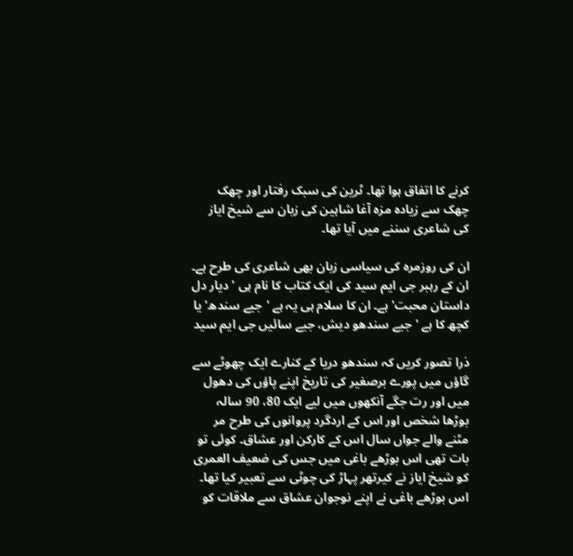کرنے کا اتفاق ہوا تھا۔ ٹرین کی سبک رفتار اور چھک چھک سے زیادہ مزہ آغا شاہین کی زبان سے شیخ ایاز کی شاعری سننے میں آیا تھا۔

ان کی روزمرہ کی سیاسی زبان بھی شاعری کی طرح ہے۔ ان کے رہبر جی ایم سید کی ایک کتاب کا نام ہی 'دیار دل داستان محبت' ہے۔ ان کا سلام ہی یہ ہے 'جیے سندھ' یا کچھ کا ہے 'جیے سندھو دیش، جیے سائیں جی ایم سید

ذرا تصور کریں کہ سندھو دریا کے کنارے ایک چھوٹے سے گاؤں میں پورے برصغیر کی تاریخ اپنے پاؤں کی دھول میں اور رت جگے آنکھوں میں لیے ایک 80، 90 سالہ بوڑھا شخص اور اس کے اردگرد پروانوں کی طرح مر مٹنے والے جواں سال اس کے کارکن اور عشاق۔ کوئی تو بات تھی اس بوڑھے باغی میں جس کی ضعیف العمری کو شیخ ایاز نے کیرتھر پہاڑ کی چوٹی سے تعبیر کیا تھا۔ اس بوڑھے باغی نے اپنے نوجوان عشاق سے ملاقات کو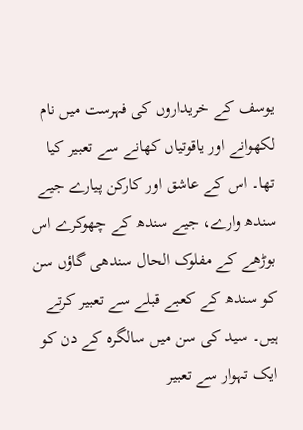یوسف کے خریداروں کی فہرست میں نام لکھوانے اور یاقوتیاں کھانے سے تعبیر کیا تھا۔ اس کے عاشق اور کارکن پیارے جیے سندھ وارے، جیے سندھ کے چھوکرے اس بوڑھے کے مفلوک الحال سندھی گاؤں سن کو سندھ کے کعبے قبلے سے تعبیر کرتے ہیں۔ سید کی سن میں سالگرہ کے دن کو ایک تہوار سے تعبیر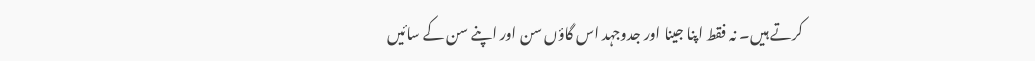کرتے ہیں۔ نہ فقط اپنا جینا اور جدوجہد اس گاؤں سن اور اپنے سن کے سائیں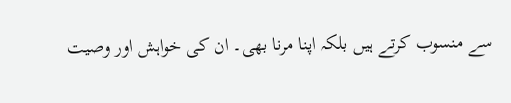سے منسوب کرتے ہیں بلکہ اپنا مرنا بھی۔ ان کی خواہش اور وصیت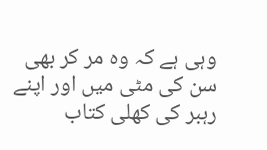وہی ہے کہ وہ مر کر بھی سن کی مٹی میں اور اپنے رہبر کی کھلی کتاب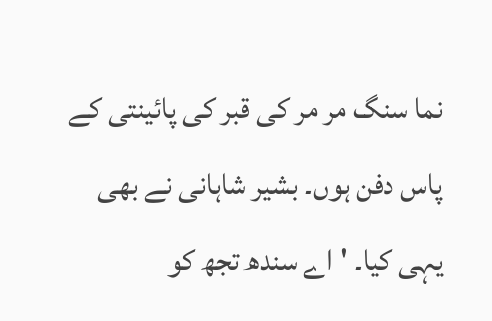نما سنگ مر مر کی قبر کی پائینتی کے پاس دفن ہوں۔ بشیر شاہانی نے بھی یہی کیا۔ 'اے سندھ تجھ کو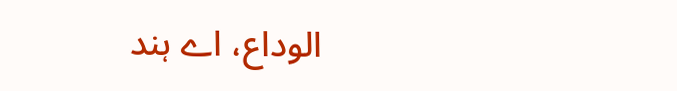الوداع، اے ہند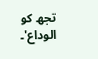تجھ کو الوداع'۔